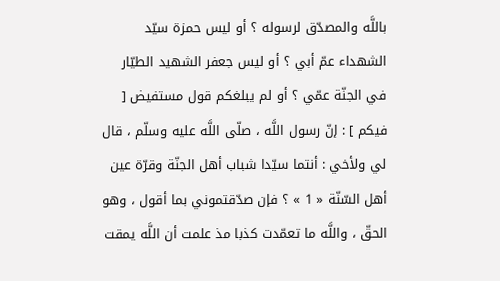باللَّه والمصدّق لرسوله ؟ أو ليس حمزة سيّد الشهداء عمّ أبي ؟ أو ليس جعفر الشهيد الطيّار في الجنّة عمّي ؟ أو لم يبلغكم قول مستفيض [ فيكم ] : إنّ رسول اللَّه ، صلّى اللَّه عليه وسلّم ، قال لي ولأخي : أنتما سيّدا شباب أهل الجنّة وقرّة عين أهل السّنّة « 1 » ؟ فإن صدّقتموني بما أقول ، وهو الحقّ ، واللَّه ما تعمّدت كذبا مذ علمت أن اللَّه يمقت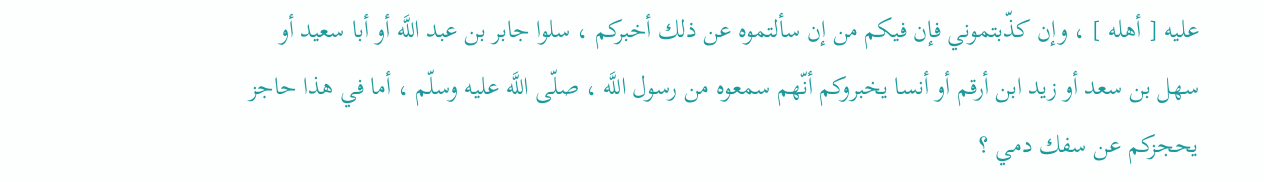عليه [ أهله ] ، وإن كذّبتموني فإن فيكم من إن سألتموه عن ذلك أخبركم ، سلوا جابر بن عبد اللَّه أو أبا سعيد أو سهل بن سعد أو زيد ابن أرقم أو أنسا يخبروكم أنّهم سمعوه من رسول اللَّه ، صلّى اللَّه عليه وسلّم ، أما في هذا حاجز يحجزكم عن سفك دمي ؟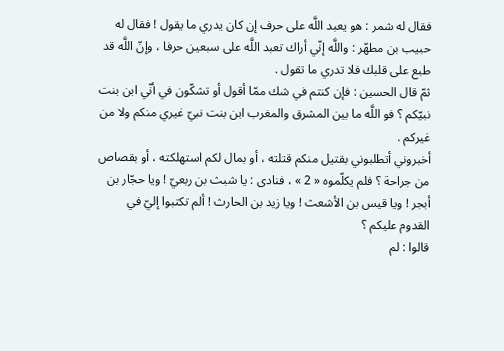فقال له شمر : هو يعبد اللَّه على حرف إن كان يدري ما يقول ! فقال له حبيب بن مطهّر : واللَّه إنّي أراك تعبد اللَّه على سبعين حرفا ، وإنّ اللَّه قد طبع على قلبك فلا تدري ما تقول .
ثمّ قال الحسين : فإن كنتم في شك ممّا أقول أو تشكّون في أنّي ابن بنت نبيّكم ؟ فو اللَّه ما بين المشرق والمغرب ابن بنت نبيّ غيري منكم ولا من غيركم .
أخبروني أتطلبوني بقتيل منكم قتلته ، أو بمال لكم استهلكته ، أو بقصاص من جراحة ؟ فلم يكلّموه « 2 » ، فنادى : يا شبث بن ربعيّ ! ويا حجّار بن أبجر ! ويا قيس بن الأشعث ! ويا زيد بن الحارث ! ألم تكتبوا إليّ في القدوم عليكم ؟
قالوا : لم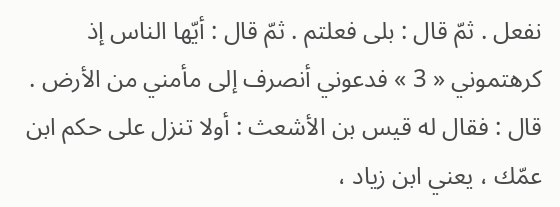نفعل . ثمّ قال : بلى فعلتم . ثمّ قال : أيّها الناس إذ كرهتموني « 3 » فدعوني أنصرف إلى مأمني من الأرض .
قال : فقال له قيس بن الأشعث : أولا تنزل على حكم ابن عمّك ، يعني ابن زياد ،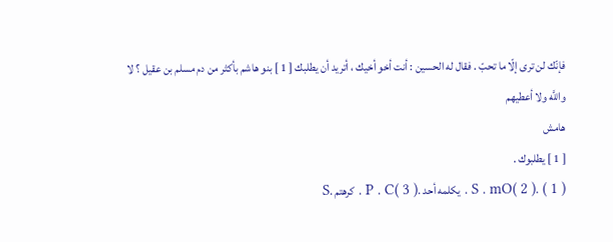فإنّك لن ترى إلّا ما تحبّ . فقال له الحسين : أنت أخو أخيك ، أتريد أن يطلبك [ 1 ] بنو هاشم بأكثر من دم مسلم بن عقيل ؟ لا واللَّه ولا أعطيهم
هامش
[ 1 ] يطلبوك .
( 1 ) .S . mO( 2 ) . يكلمه أحد .P . C( 3 ) . كرهتم .S